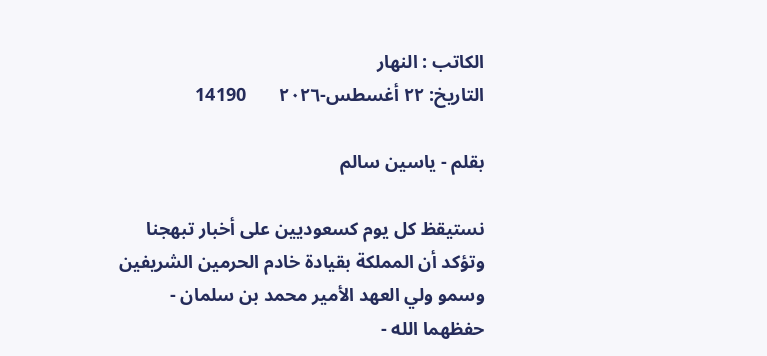الكاتب : النهار
التاريخ: ٢٢ أغسطس-٢٠٢٦       14190

بقلم - ياسين سالم

نستيقظ كل يوم كسعوديين على أخبار تبهجنا وتؤكد أن المملكة بقيادة خادم الحرمين الشريفين وسمو ولي العهد الأمير محمد بن سلمان - حفظهما الله -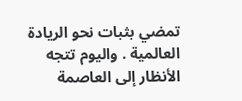تمضي بثبات نحو الريادة العالمية . واليوم تتجه الأنظار إلى العاصمة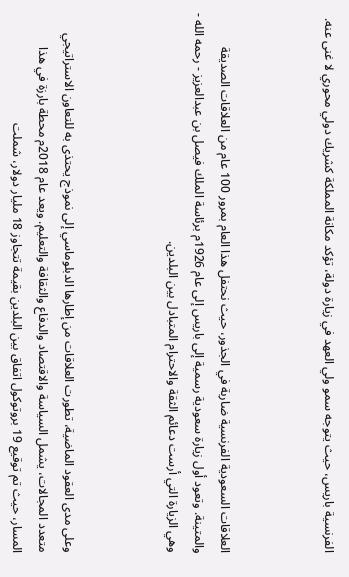الفرنسية باريس، حيث يتوجه سمو ولي العهد في زيارة دولة، تؤكد مكانة المملكة كشريك دولي محوري لا غنى عنه.



العلاقات السعودية الفرنسية ضاربة في الجذور، حيث نحتفل هذا العام بمرور 100 عام من العلاقات الصديقة والمتينة. وتعود أول زيارة سعودية رسمية إلى باريس إلى عام 1926م برئاسة الملك فيصل بن عبدالعزيز - رحمه الله - وهي الزيارة التي أرست دعائم الثقة والاحترام المتبادل بين البلدين.



وعلى مدى العقود الماضية، تطورت العلاقات من إطارها الدبلوماسي إلى نموذج يحتذى به للتعاون الاستراتيجي متعدد المجالات، يشمل السياسة والاقتصاد والدفاع والثقافة والتعليم. ويعد عام 2018م محطة بارزة في هذا المسار، حيث تم توقيع 19 بروتوكول اتفاق بين البلدين بقيمة تتجاوز 18 مليار دولار، شملت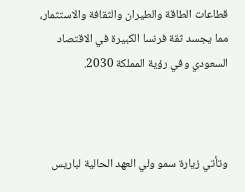قطاعات الطاقة والطيران والثقافة والاستثمار، مما يجسد ثقة فرنسا الكبيرة في الاقتصاد السعودي وفي رؤية المملكة 2030.



وتأتي زيارة سمو ولي العهد الحالية لباريس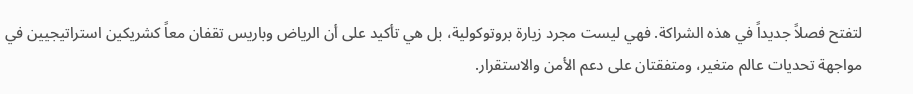لتفتح فصلاً جديداً في هذه الشراكة. فهي ليست مجرد زيارة بروتوكولية، بل هي تأكيد على أن الرياض وباريس تقفان معاً كشريكين استراتيجيين في مواجهة تحديات عالم متغير، ومتفقتان على دعم الأمن والاستقرار.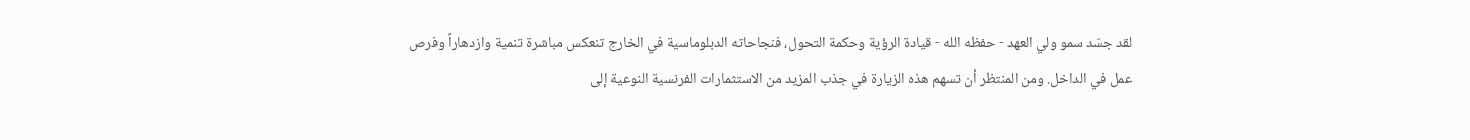لقد جسّد سمو ولي العهد - حفظه الله - قيادة الرؤية وحكمة التحول، فنجاحاته الدبلوماسية في الخارج تنعكس مباشرة تنمية وازدهاراً وفرص عمل في الداخل. ومن المنتظر أن تسهم هذه الزيارة في جذب المزيد من الاستثمارات الفرنسية النوعية إلى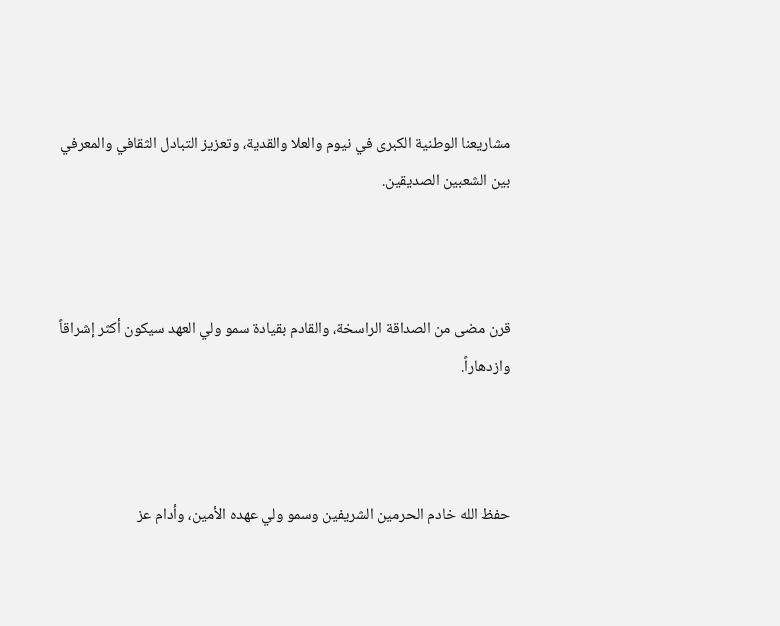مشاريعنا الوطنية الكبرى في نيوم والعلا والقدية، وتعزيز التبادل الثقافي والمعرفي بين الشعبين الصديقين.



قرن مضى من الصداقة الراسخة، والقادم بقيادة سمو ولي العهد سيكون أكثر إشراقاً وازدهاراً.



حفظ الله خادم الحرمين الشريفين وسمو ولي عهده الأمين، وأدام عز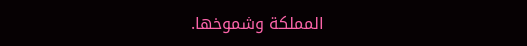المملكة وشموخها.